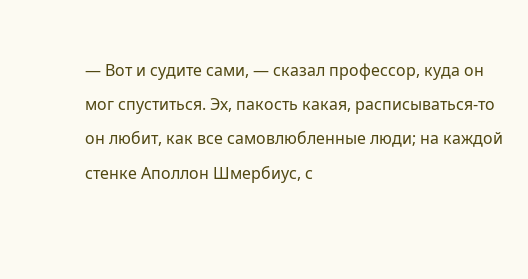— Вот и судите сами, — сказал профессор, куда он мог спуститься. Эх, пакость какая, расписываться-то он любит, как все самовлюбленные люди; на каждой стенке Аполлон Шмербиус, с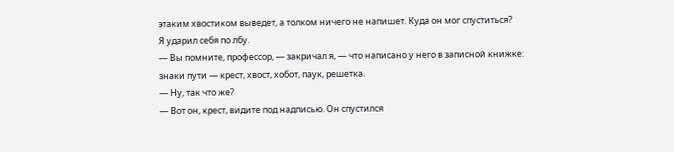этаким хвостиком выведет, а толком ничего не напишет. Куда он мог спуститься?
Я ударил себя по лбу.
— Вы помните, профессор, — закричал я, — что написано у него в записной книжке: знаки пути — крест, хвост, хобот, паук, решетка.
— Ну, так что же?
— Вот он, крест, видите под надписью. Он спустился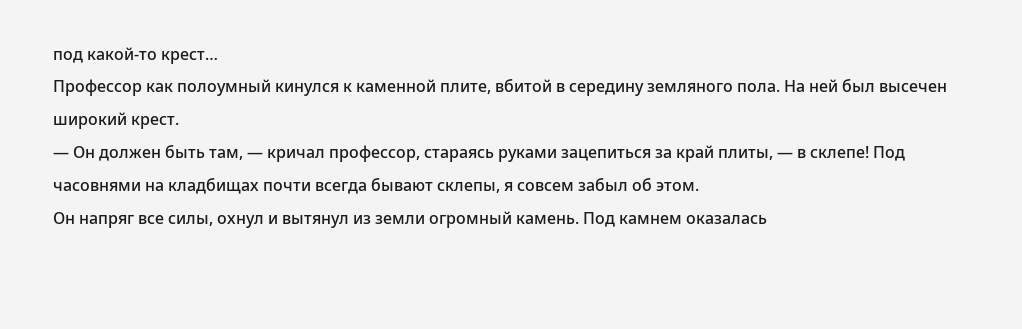под какой-то крест…
Профессор как полоумный кинулся к каменной плите, вбитой в середину земляного пола. На ней был высечен широкий крест.
— Он должен быть там, — кричал профессор, стараясь руками зацепиться за край плиты, — в склепе! Под часовнями на кладбищах почти всегда бывают склепы, я совсем забыл об этом.
Он напряг все силы, охнул и вытянул из земли огромный камень. Под камнем оказалась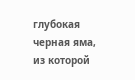глубокая черная яма, из которой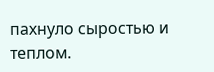пахнуло сыростью и теплом.